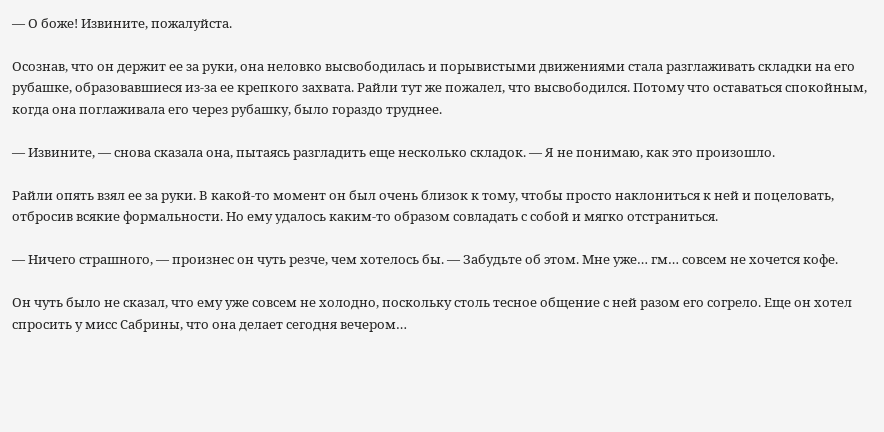— О боже! Извините, пожалуйста.

Осознав, что он держит ее за руки, она неловко высвободилась и порывистыми движениями стала разглаживать складки на его рубашке, образовавшиеся из-за ее крепкого захвата. Райли тут же пожалел, что высвободился. Потому что оставаться спокойным, когда она поглаживала его через рубашку, было гораздо труднее.

— Извините, — снова сказала она, пытаясь разгладить еще несколько складок. — Я не понимаю, как это произошло.

Райли опять взял ее за руки. В какой-то момент он был очень близок к тому, чтобы просто наклониться к ней и поцеловать, отбросив всякие формальности. Но ему удалось каким-то образом совладать с собой и мягко отстраниться.

— Ничего страшного, — произнес он чуть резче, чем хотелось бы. — Забудьте об этом. Мне уже… гм… совсем не хочется кофе.

Он чуть было не сказал, что ему уже совсем не холодно, поскольку столь тесное общение с ней разом его согрело. Еще он хотел спросить у мисс Сабрины, что она делает сегодня вечером…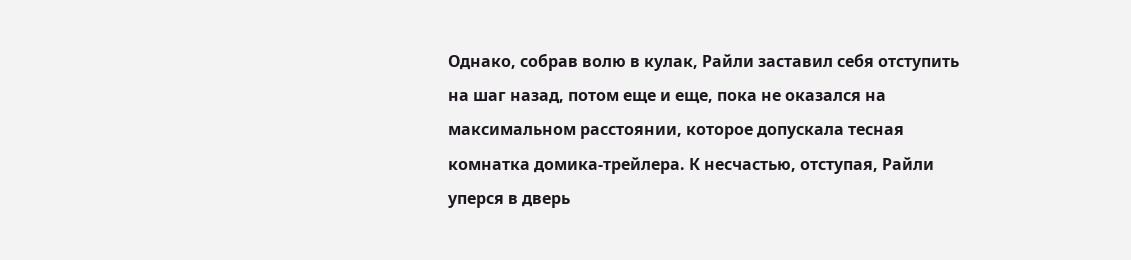Однако, собрав волю в кулак, Райли заставил себя отступить на шаг назад, потом еще и еще, пока не оказался на максимальном расстоянии, которое допускала тесная комнатка домика-трейлера. К несчастью, отступая, Райли уперся в дверь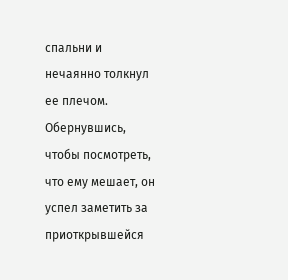спальни и нечаянно толкнул ее плечом. Обернувшись, чтобы посмотреть, что ему мешает, он успел заметить за приоткрывшейся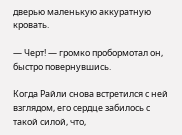дверью маленькую аккуратную кровать.

— Черт! — громко пробормотал он, быстро повернувшись.

Когда Райли снова встретился с ней взглядом, его сердце забилось с такой силой, что,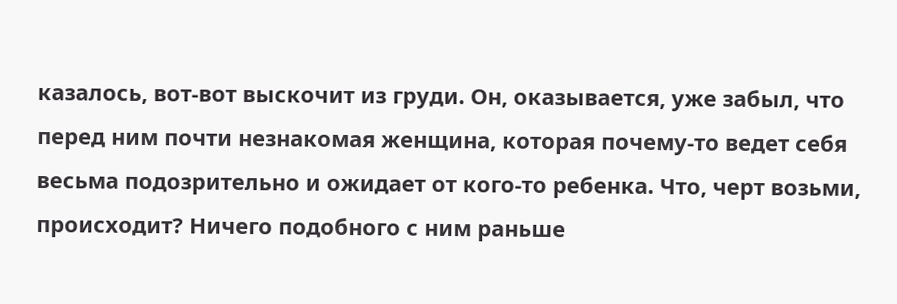казалось, вот-вот выскочит из груди. Он, оказывается, уже забыл, что перед ним почти незнакомая женщина, которая почему-то ведет себя весьма подозрительно и ожидает от кого-то ребенка. Что, черт возьми, происходит? Ничего подобного с ним раньше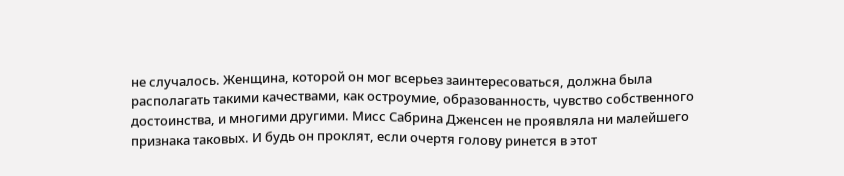не случалось. Женщина, которой он мог всерьез заинтересоваться, должна была располагать такими качествами, как остроумие, образованность, чувство собственного достоинства, и многими другими. Мисс Сабрина Дженсен не проявляла ни малейшего признака таковых. И будь он проклят, если очертя голову ринется в этот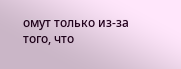омут только из-за того, что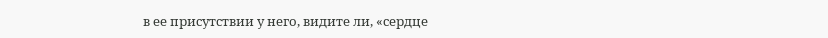в ее присутствии у него, видите ли, «сердце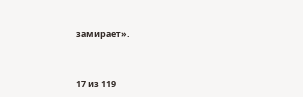замирает».



17 из 119